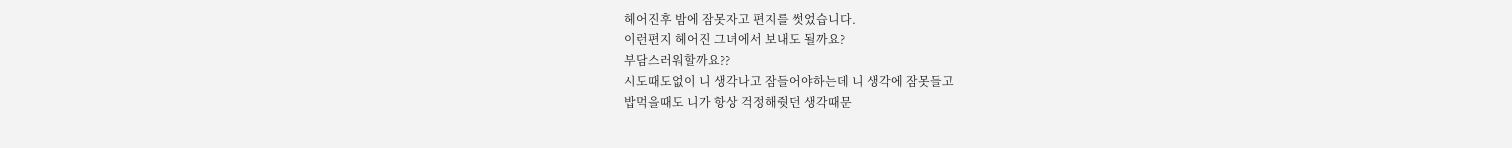헤어진후 밤에 잠못자고 편지를 썻었습니다.
이런편지 헤어진 그녀에서 보내도 될까요?
부담스러워할까요??
시도때도없이 니 생각나고 잠들어야하는데 니 생각에 잠못들고
밥먹을때도 니가 항상 걱정해줫던 생각때문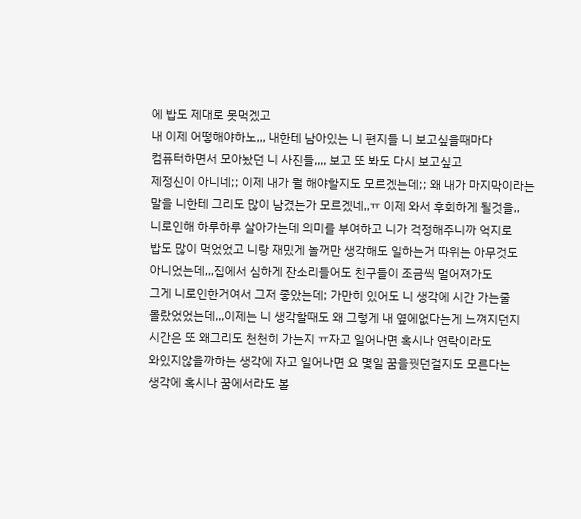에 밥도 제대로 못먹겠고
내 이제 어떻해야하노,,, 내한테 남아있는 니 편지들 니 보고싶을때마다
컴퓨터하면서 모아놨던 니 사진들,,,, 보고 또 봐도 다시 보고싶고
제정신이 아니네;; 이제 내가 뭘 해야할지도 모르겠는데;; 왜 내가 마지막이라는
말을 니한테 그리도 많이 남겼는가 모르겠네,,ㅠ 이제 와서 후회하게 될것을,,
니로인해 하루하루 살아가는데 의미를 부여하고 니가 걱정해주니까 억지로
밥도 많이 먹었었고 니랑 재밌게 놀꺼만 생각해도 일하는거 따위는 아무것도
아니었는데,,,집에서 심하게 잔소리들어도 친구들이 조금씩 멀어져가도
그게 니로인한거여서 그저 좋았는데; 가만히 있어도 니 생각에 시간 가는줄
몰랐었었는데,,,이제는 니 생각할때도 왜 그렇게 내 옆에없다는게 느껴지던지
시간은 또 왜그리도 천천히 가는지 ㅠ자고 일어나면 혹시나 연락이라도
와있지않을까하는 생각에 자고 일어나면 요 몇일 꿈을꿧던걸지도 모른다는
생각에 혹시나 꿈에서라도 볼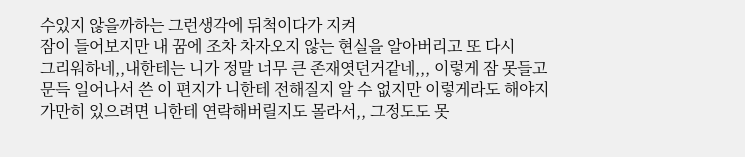수있지 않을까하는 그런생각에 뒤척이다가 지켜
잠이 들어보지만 내 꿈에 조차 차자오지 않는 현실을 알아버리고 또 다시
그리워하네,,내한테는 니가 정말 너무 큰 존재엿던거같네,,, 이렇게 잠 못들고
문득 일어나서 쓴 이 편지가 니한테 전해질지 알 수 없지만 이렇게라도 해야지
가만히 있으려면 니한테 연락해버릴지도 몰라서,, 그정도도 못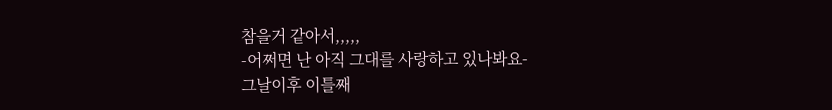참을거 같아서,,,,,
-어쩌면 난 아직 그대를 사랑하고 있나봐요-
그날이후 이틀째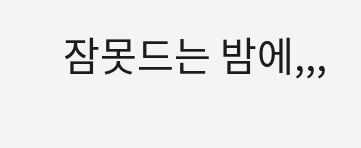잠못드는 밤에,,,